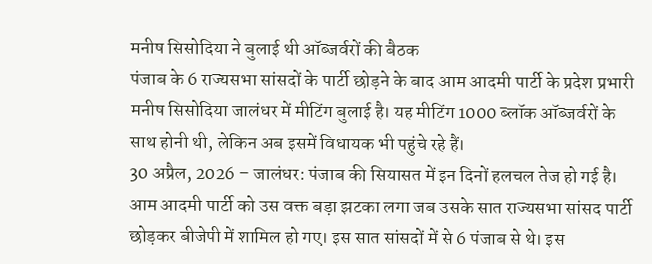मनीष सिसोदिया ने बुलाई थी ऑब्जर्वरों की बैठक
पंजाब के 6 राज्यसभा सांसदों के पार्टी छोड़ने के बाद आम आदमी पार्टी के प्रदेश प्रभारी मनीष सिसोदिया जालंधर में मीटिंग बुलाई है। यह मीटिंग 1000 ब्लॉक ऑब्जर्वरों के साथ होनी थी, लेकिन अब इसमें विधायक भी पहुंचे रहे हैं।
30 अप्रैल, 2026 – जालंधर: पंजाब की सियासत में इन दिनों हलचल तेज हो गई है। आम आदमी पार्टी को उस वक्त बड़ा झटका लगा जब उसके सात राज्यसभा सांसद पार्टी छोड़कर बीजेपी में शामिल हो गए। इस सात सांसदों में से 6 पंजाब से थे। इस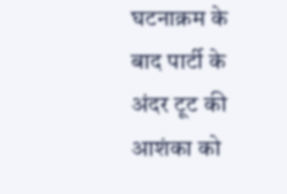घटनाक्रम के बाद पार्टी के अंदर टूट की आशंका को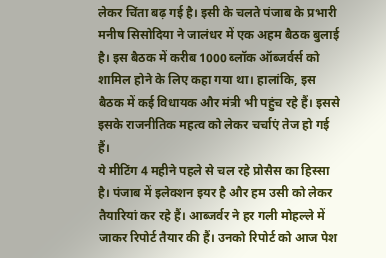लेकर चिंता बढ़ गई है। इसी के चलते पंजाब के प्रभारी मनीष सिसोदिया ने जालंधर में एक अहम बैठक बुलाई है। इस बैठक में करीब 1000 ब्लॉक ऑब्जर्वर्स को शामिल होने के लिए कहा गया था। हालांकि, इस बैठक में कई विधायक और मंत्री भी पहुंच रहे हैं। इससे इसके राजनीतिक महत्व को लेकर चर्चाएं तेज हो गई हैं।
ये मीटिंग 4 महीने पहले से चल रहे प्रोसैस का हिस्सा है। पंजाब में इलेक्शन इयर है और हम उसी को लेकर तैयारियां कर रहे हैं। आब्जर्वर ने हर गली मोहल्ले में जाकर रिपोर्ट तैयार की हैं। उनको रिपोर्ट को आज पेश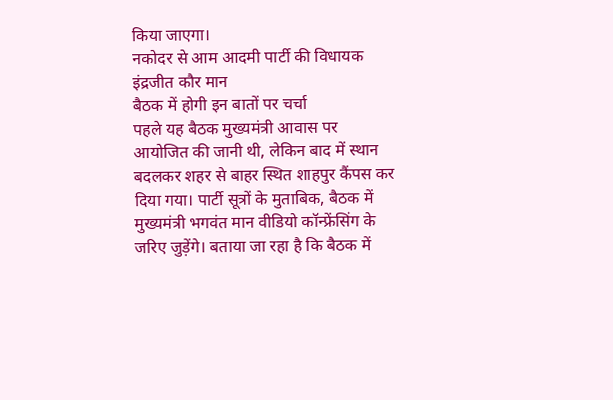किया जाएगा।
नकोदर से आम आदमी पार्टी की विधायक इंद्रजीत कौर मान
बैठक में होगी इन बातों पर चर्चा
पहले यह बैठक मुख्यमंत्री आवास पर आयोजित की जानी थी, लेकिन बाद में स्थान बदलकर शहर से बाहर स्थित शाहपुर कैंपस कर दिया गया। पार्टी सूत्रों के मुताबिक, बैठक में मुख्यमंत्री भगवंत मान वीडियो कॉन्फ्रेंसिंग के जरिए जुड़ेंगे। बताया जा रहा है कि बैठक में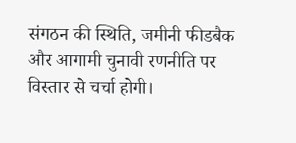संगठन की स्थिति, जमीनी फीडबैक और आगामी चुनावी रणनीति पर विस्तार से चर्चा होगी।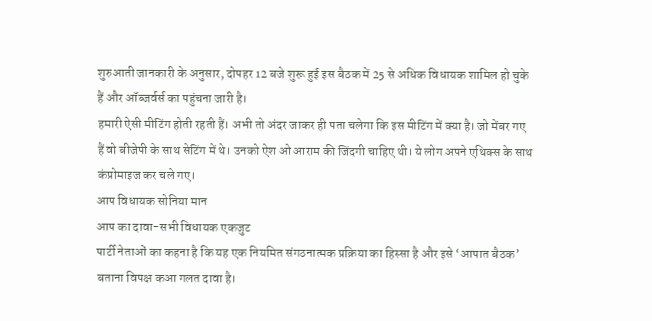शुरुआती जानकारी के अनुसार, दोपहर 12 बजे शुरू हुई इस बैठक में 25 से अधिक विधायक शामिल हो चुके हैं और ऑब्जर्वर्स का पहुंचना जारी है।
हमारी ऐसी मीटिंग होती रहती हैं। अभी तो अंदर जाकर ही पता चलेगा कि इस मीटिंग में क्या है। जो मेंबर गए हैं वो बीजेपी के साथ सेटिंग में थे। उनको ऐश ओ आराम की जिंदगी चाहिए थी। ये लोग अपने एथिक्स के साथ कंप्रोमाइज कर चले गए।
आप विधायक सोनिया मान
आप का दावा-सभी विधायक एकजुट
पार्टी नेताओं का कहना है कि यह एक नियमित संगठनात्मक प्रक्रिया का हिस्सा है और इसे ‘आपात बैठक’ बताना विपक्ष कआ गलत दावा है।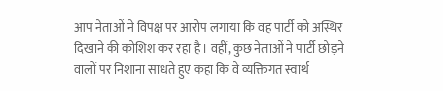आप नेताओं ने विपक्ष पर आरोप लगाया कि वह पार्टी को अस्थिर दिखाने की कोशिश कर रहा है। वहीं, कुछ नेताओं ने पार्टी छोड़ने वालों पर निशाना साधते हुए कहा कि वे व्यक्तिगत स्वार्थ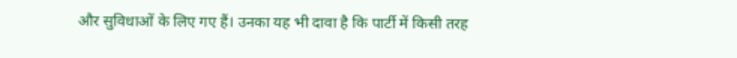और सुविधाओं के लिए गए हैं। उनका यह भी दावा है कि पार्टी में किसी तरह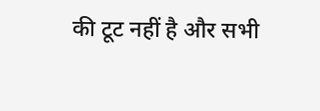की टूट नहीं है और सभी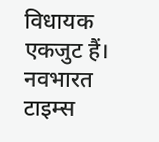विधायक एकजुट हैं।
नवभारत टाइम्स